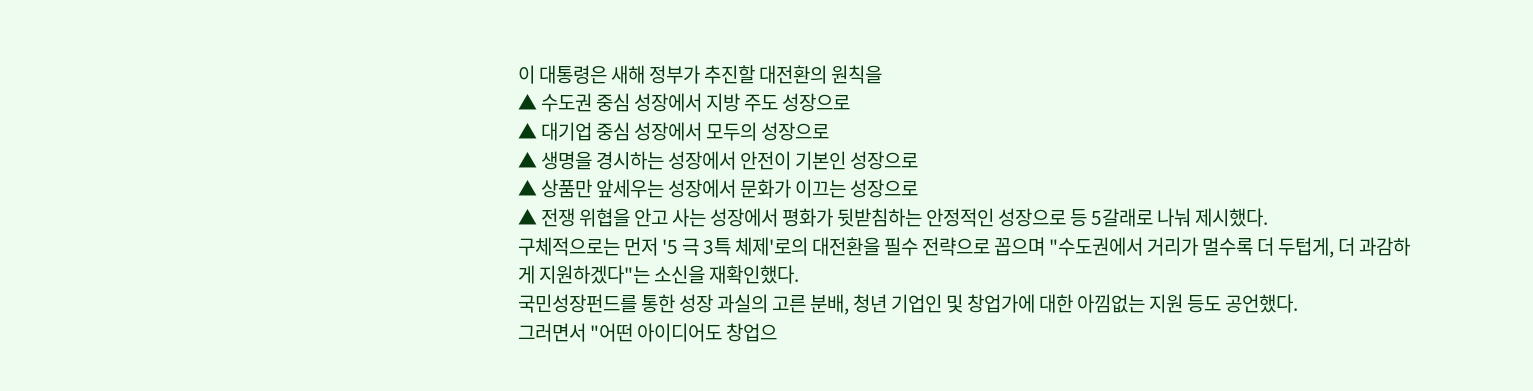이 대통령은 새해 정부가 추진할 대전환의 원칙을
▲ 수도권 중심 성장에서 지방 주도 성장으로
▲ 대기업 중심 성장에서 모두의 성장으로
▲ 생명을 경시하는 성장에서 안전이 기본인 성장으로
▲ 상품만 앞세우는 성장에서 문화가 이끄는 성장으로
▲ 전쟁 위협을 안고 사는 성장에서 평화가 뒷받침하는 안정적인 성장으로 등 5갈래로 나눠 제시했다.
구체적으로는 먼저 '5 극 3특 체제'로의 대전환을 필수 전략으로 꼽으며 "수도권에서 거리가 멀수록 더 두텁게, 더 과감하게 지원하겠다"는 소신을 재확인했다.
국민성장펀드를 통한 성장 과실의 고른 분배, 청년 기업인 및 창업가에 대한 아낌없는 지원 등도 공언했다.
그러면서 "어떤 아이디어도 창업으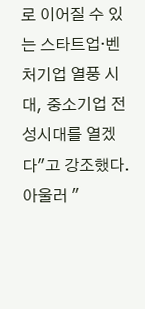로 이어질 수 있는 스타트업·벤처기업 열풍 시대, 중소기업 전성시대를 열겠다"고 강조했다.
아울러 "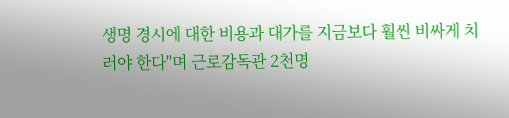생명 경시에 대한 비용과 대가를 지금보다 훨씬 비싸게 치러야 한다"며 근로감독관 2천명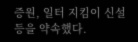증원, 일터 지킴이 신설 등을 약속했다.